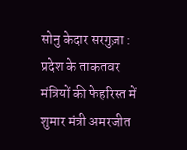सोनु केदार सरगुज़ा : प्रदेश के ताकतवर मंत्रियों की फेहरिस्त में शुमार मंत्री अमरजीत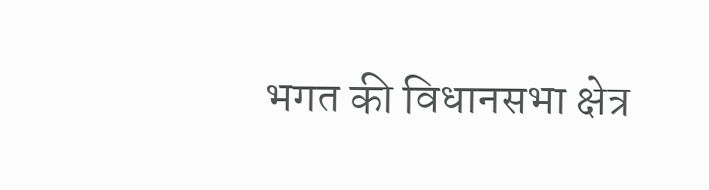भगत की विधानसभा क्षेत्र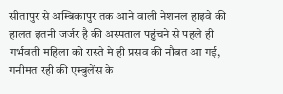सीतापुर से अम्बिकापुर तक आने वाली नेशनल हाइवे की हालत इतनी जर्जर है की अस्पताल पहुंचने से पहले ही गर्भवती महिला को रास्ते मे ही प्रसव की नौबत आ गई, गनीमत रही की एम्बुलेंस के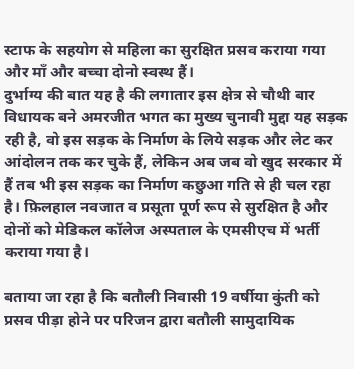स्टाफ के सहयोग से महिला का सुरक्षित प्रसव कराया गया और माँ और बच्चा दोनो स्वस्थ हैं।
दुर्भाग्य की बात यह है की लगातार इस क्षेत्र से चौथी बार विधायक बने अमरजीत भगत का मुख्य चुनावी मुद्दा यह सड़क रही है, वो इस सड़क के निर्माण के लिये सड़क और लेट कर आंदोलन तक कर चुके हैं, लेकिन अब जब वो खुद सरकार में हैं तब भी इस सड़क का निर्माण कछुआ गति से ही चल रहा है। फ़िलहाल नवजात व प्रसूता पूर्ण रूप से सुरक्षित है और दोनों को मेडिकल कॉलेज अस्पताल के एमसीएच में भर्ती कराया गया है।

बताया जा रहा है कि बतौली निवासी 19 वर्षीया कुंती को प्रसव पीड़ा होने पर परिजन द्वारा बतौली सामुदायिक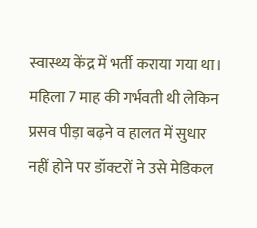स्वास्थ्य केंद्र में भर्ती कराया गया था। महिला 7 माह की गर्भवती थी लेकिन प्रसव पीड़ा बढ़ने व हालत में सुधार नहीं होने पर डॉक्टरों ने उसे मेडिकल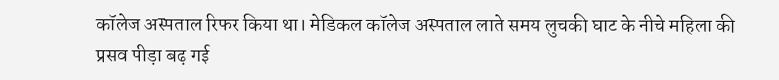कॉलेज अस्पताल रिफर किया था। मेडिकल कॉलेज अस्पताल लाते समय लुचकी घाट के नीचे महिला की प्रसव पीड़ा बढ़ गई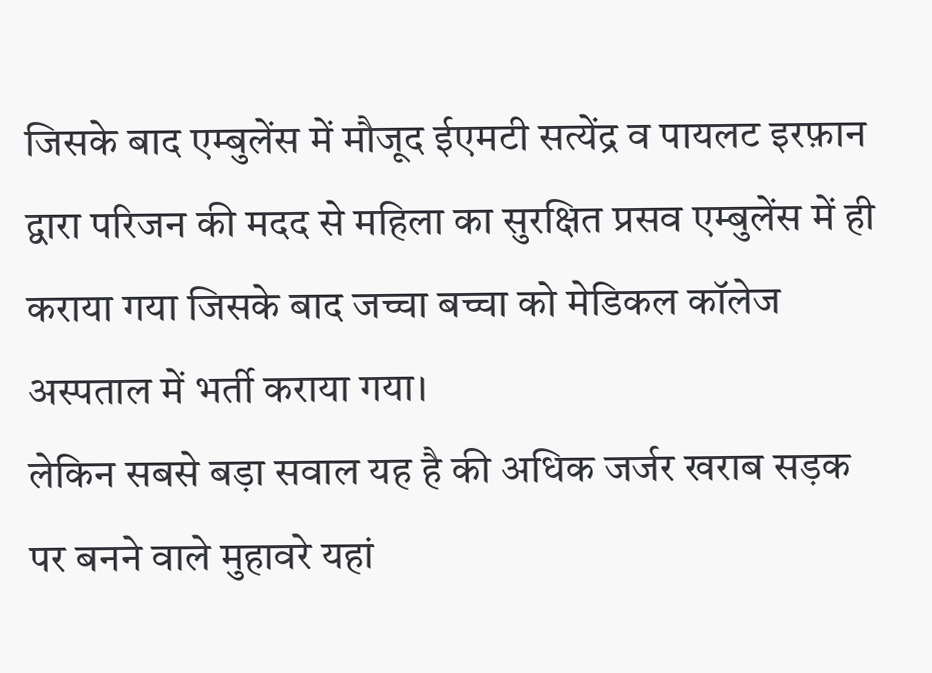जिसके बाद एम्बुलेंस में मौजूद ईएमटी सत्येंद्र व पायलट इरफ़ान द्वारा परिजन की मदद से महिला का सुरक्षित प्रसव एम्बुलेंस में ही कराया गया जिसके बाद जच्चा बच्चा को मेडिकल कॉलेज अस्पताल में भर्ती कराया गया।
लेकिन सबसे बड़ा सवाल यह है की अधिक जर्जर खराब सड़क पर बनने वाले मुहावरे यहां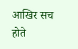आखिर सच होते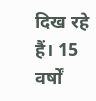दिख रहे हैं। 15 वर्षों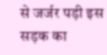से जर्जर पड़ी इस सड़क का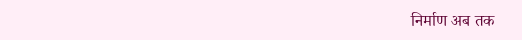निर्माण अब तक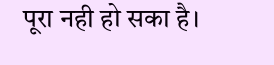पूरा नही हो सका है।